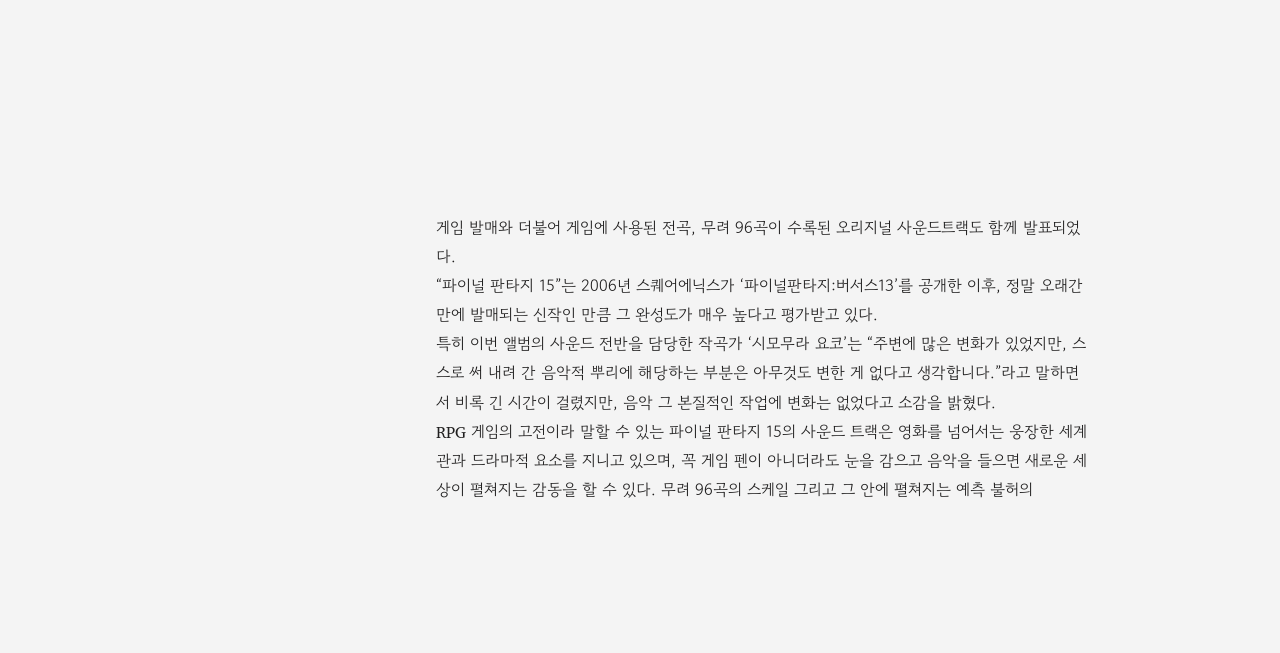게임 발매와 더불어 게임에 사용된 전곡, 무려 96곡이 수록된 오리지널 사운드트랙도 함께 발표되었다.
“파이널 판타지 15”는 2006년 스퀘어에닉스가 ‘파이널판타지:버서스13’를 공개한 이후, 정말 오래간만에 발매되는 신작인 만큼 그 완성도가 매우 높다고 평가받고 있다.
특히 이번 앨범의 사운드 전반을 담당한 작곡가 ‘시모무라 요코’는 “주변에 많은 변화가 있었지만, 스스로 써 내려 간 음악적 뿌리에 해당하는 부분은 아무것도 변한 게 없다고 생각합니다.”라고 말하면서 비록 긴 시간이 걸렸지만, 음악 그 본질적인 작업에 변화는 없었다고 소감을 밝혔다.
RPG 게임의 고전이라 말할 수 있는 파이널 판타지 15의 사운드 트랙은 영화를 넘어서는 웅장한 세계관과 드라마적 요소를 지니고 있으며, 꼭 게임 펜이 아니더라도 눈을 감으고 음악을 들으면 새로운 세상이 펼쳐지는 감동을 할 수 있다. 무려 96곡의 스케일 그리고 그 안에 펼쳐지는 예측 불허의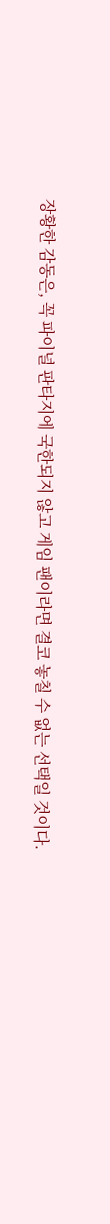장황한 감동은, 꼭 파이널 판타지에 국한되지 않고 게임 팬이라면 결코 놓칠 수 없는 선택일 것이다.